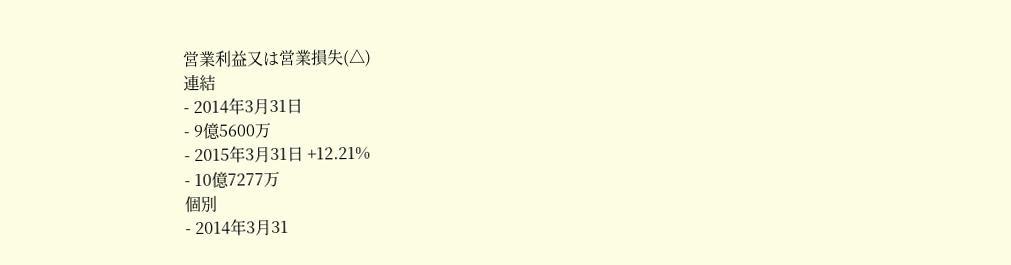営業利益又は営業損失(△)
連結
- 2014年3月31日
- 9億5600万
- 2015年3月31日 +12.21%
- 10億7277万
個別
- 2014年3月31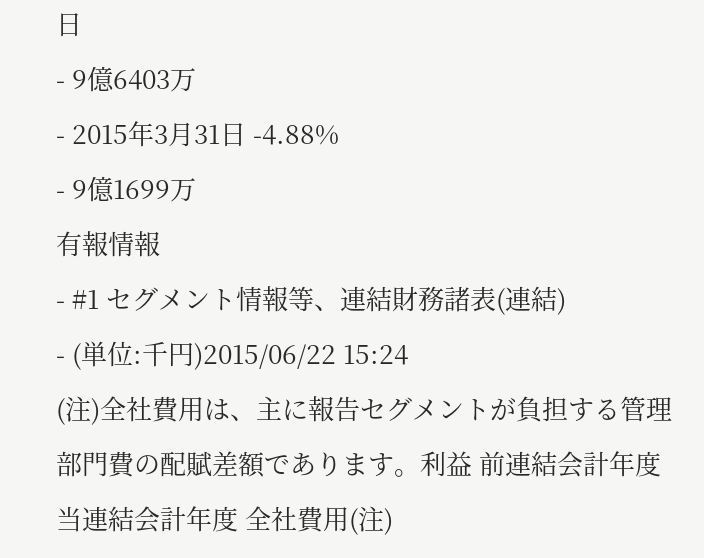日
- 9億6403万
- 2015年3月31日 -4.88%
- 9億1699万
有報情報
- #1 セグメント情報等、連結財務諸表(連結)
- (単位:千円)2015/06/22 15:24
(注)全社費用は、主に報告セグメントが負担する管理部門費の配賦差額であります。利益 前連結会計年度 当連結会計年度 全社費用(注)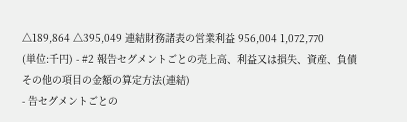△189,864 △395,049 連結財務諸表の営業利益 956,004 1,072,770
(単位:千円) - #2 報告セグメントごとの売上高、利益又は損失、資産、負債その他の項目の金額の算定方法(連結)
- 告セグメントごとの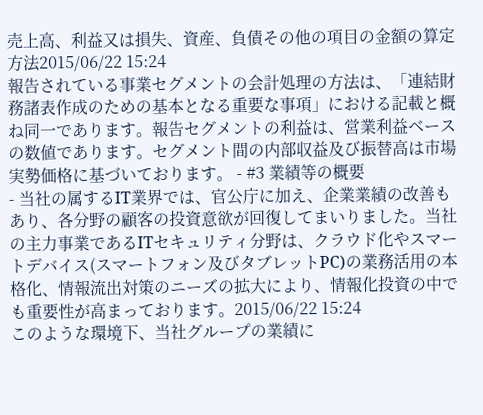売上高、利益又は損失、資産、負債その他の項目の金額の算定方法2015/06/22 15:24
報告されている事業セグメントの会計処理の方法は、「連結財務諸表作成のための基本となる重要な事項」における記載と概ね同一であります。報告セグメントの利益は、営業利益ベースの数値であります。セグメント間の内部収益及び振替高は市場実勢価格に基づいております。 - #3 業績等の概要
- 当社の属するIT業界では、官公庁に加え、企業業績の改善もあり、各分野の顧客の投資意欲が回復してまいりました。当社の主力事業であるITセキュリティ分野は、クラウド化やスマートデバイス(スマートフォン及びタブレットPC)の業務活用の本格化、情報流出対策のニーズの拡大により、情報化投資の中でも重要性が高まっております。2015/06/22 15:24
このような環境下、当社グループの業績に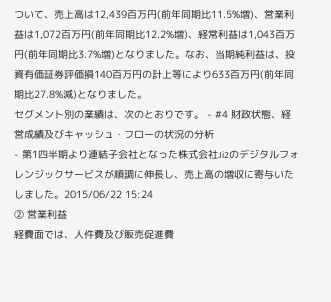ついて、売上高は12,439百万円(前年同期比11.5%増)、営業利益は1,072百万円(前年同期比12.2%増)、経常利益は1,043百万円(前年同期比3.7%増)となりました。なお、当期純利益は、投資有価証券評価損140百万円の計上等により633百万円(前年同期比27.8%減)となりました。
セグメント別の業績は、次のとおりです。 - #4 財政状態、経営成績及びキャッシュ・フローの状況の分析
- 第1四半期より連結子会社となった株式会社Ji2のデジタルフォレンジックサービスが順調に伸長し、売上高の増収に寄与いたしました。2015/06/22 15:24
② 営業利益
経費面では、人件費及び販売促進費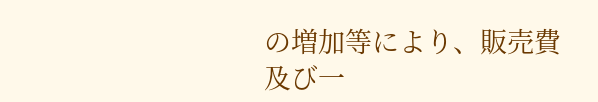の増加等により、販売費及び一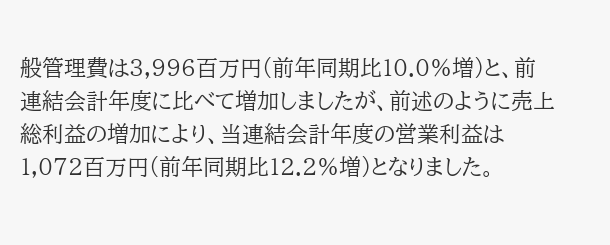般管理費は3,996百万円(前年同期比10.0%増)と、前連結会計年度に比べて増加しましたが、前述のように売上総利益の増加により、当連結会計年度の営業利益は1,072百万円(前年同期比12.2%増)となりました。